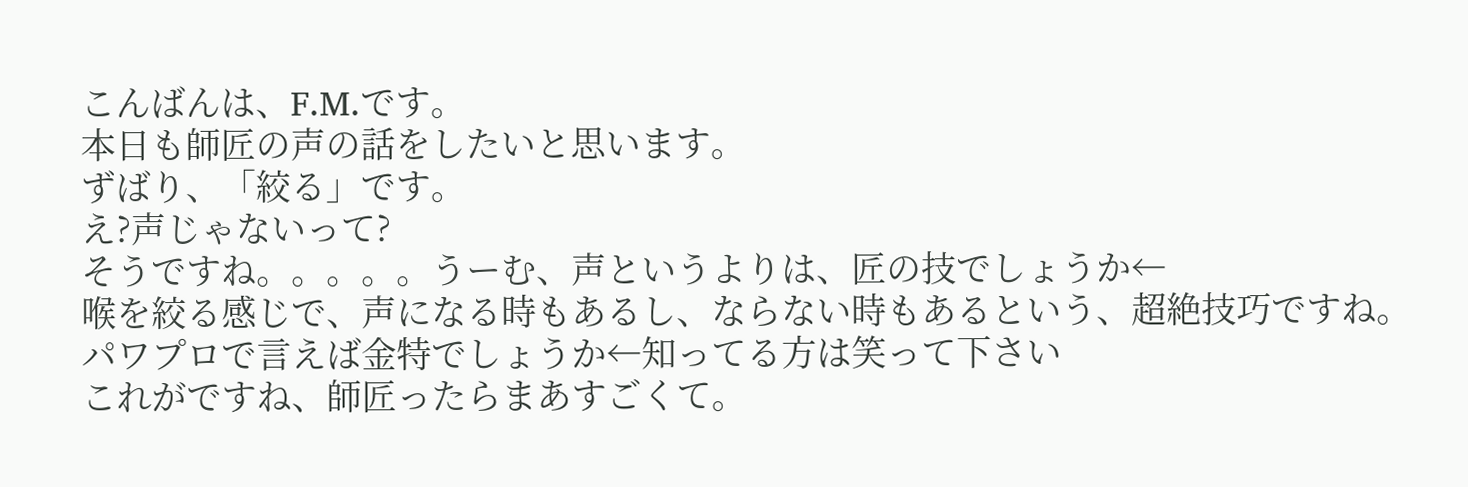こんばんは、F.M.です。
本日も師匠の声の話をしたいと思います。
ずばり、「絞る」です。
え?声じゃないって?
そうですね。。。。。うーむ、声というよりは、匠の技でしょうか←
喉を絞る感じで、声になる時もあるし、ならない時もあるという、超絶技巧ですね。
パワプロで言えば金特でしょうか←知ってる方は笑って下さい
これがですね、師匠ったらまあすごくて。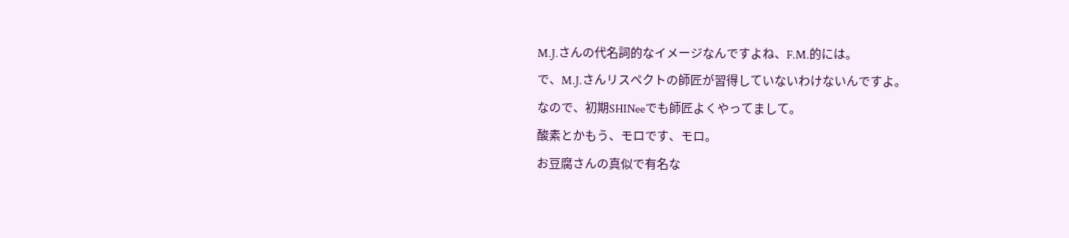M.J.さんの代名詞的なイメージなんですよね、F.M.的には。
で、M.J.さんリスペクトの師匠が習得していないわけないんですよ。
なので、初期SHINeeでも師匠よくやってまして。
酸素とかもう、モロです、モロ。
お豆腐さんの真似で有名な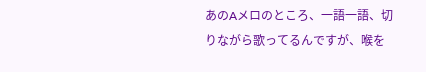あのAメロのところ、一語一語、切りながら歌ってるんですが、喉を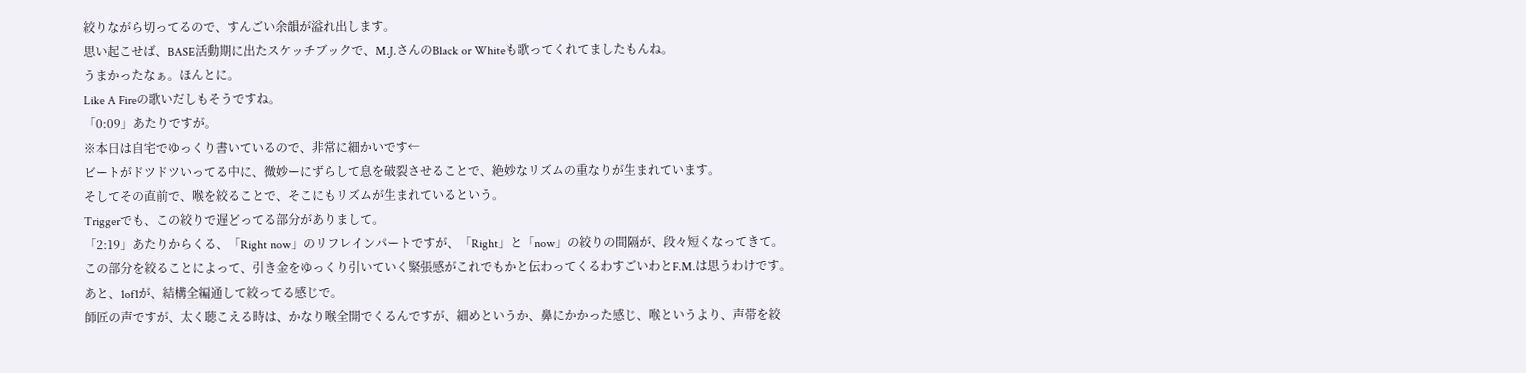絞りながら切ってるので、すんごい余韻が溢れ出します。
思い起こせば、BASE活動期に出たスケッチブックで、M.J.さんのBlack or Whiteも歌ってくれてましたもんね。
うまかったなぁ。ほんとに。
Like A Fireの歌いだしもそうですね。
「0:09」あたりですが。
※本日は自宅でゆっくり書いているので、非常に細かいです←
ビートがドツドツいってる中に、微妙ーにずらして息を破裂させることで、絶妙なリズムの重なりが生まれています。
そしてその直前で、喉を絞ることで、そこにもリズムが生まれているという。
Triggerでも、この絞りで遅どってる部分がありまして。
「2:19」あたりからくる、「Right now」のリフレインパートですが、「Right」と「now」の絞りの間隔が、段々短くなってきて。
この部分を絞ることによって、引き金をゆっくり引いていく緊張感がこれでもかと伝わってくるわすごいわとF.M.は思うわけです。
あと、1of1が、結構全編通して絞ってる感じで。
師匠の声ですが、太く聴こえる時は、かなり喉全開でくるんですが、細めというか、鼻にかかった感じ、喉というより、声帯を絞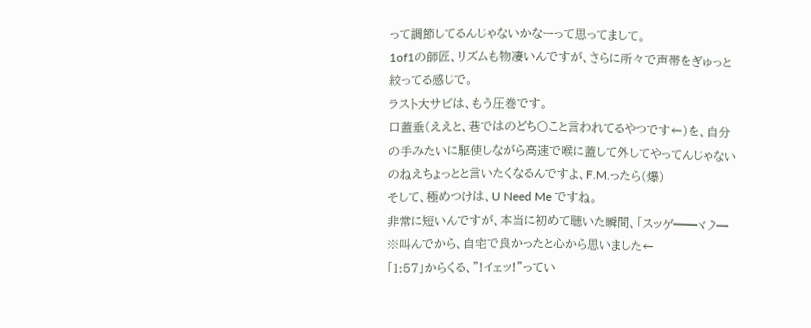って調節してるんじゃないかなーって思ってまして。
1of1の師匠、リズムも物凄いんですが、さらに所々で声帯をぎゅっと絞ってる感じで。
ラスト大サビは、もう圧巻です。
口蓋垂(ええと、巷ではのどち〇こと言われてるやつです←)を、自分の手みたいに駆使しながら高速で喉に蓋して外してやってんじゃないのねえちょっとと言いたくなるんですよ、F.M.ったら(爆)
そして、極めつけは、U Need Me ですね。
非常に短いんですが、本当に初めて聴いた瞬間、「スッゲ━━ヾノ゙━
※叫んでから、自宅で良かったと心から思いました←
「1:57」からくる、"!イェッ!"ってい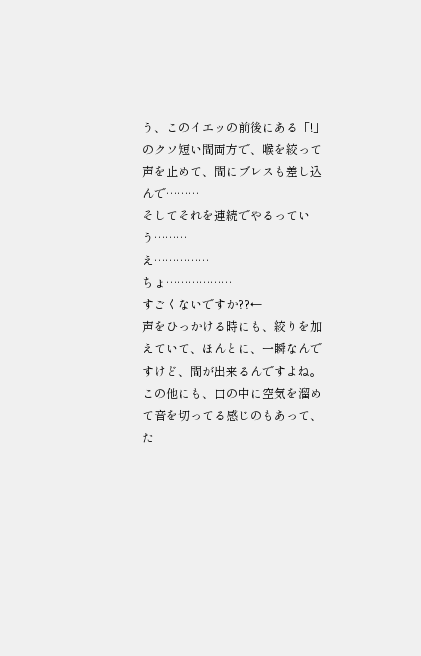う、このイエッの前後にある「!」のクソ短い間両方で、喉を絞って声を止めて、間にブレスも差し込んで………
そしてそれを連続でやるっていう………
え……………
ちょ………………
すごくないですか??←
声をひっかける時にも、絞りを加えていて、ほんとに、一瞬なんですけど、間が出来るんですよね。
この他にも、口の中に空気を溜めて音を切ってる感じのもあって、た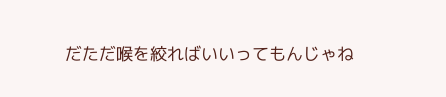だただ喉を絞ればいいってもんじゃね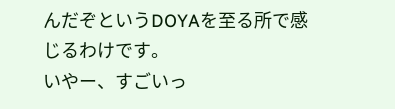んだぞというDOYAを至る所で感じるわけです。
いやー、すごいっ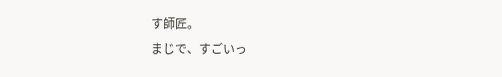す師匠。
まじで、すごいっ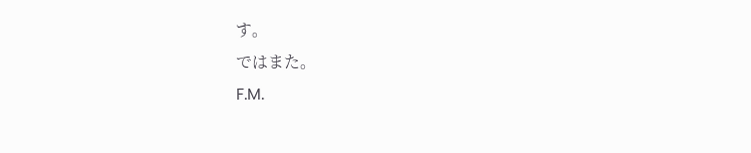す。
ではまた。
F.M.